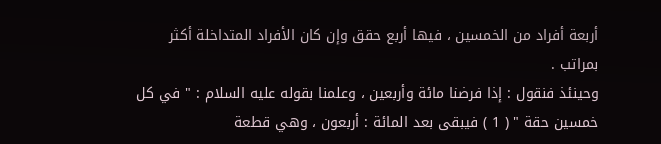أربعة أفراد من الخمسين ، فيها أربع حقق وإن كان الأفراد المتداخلة أكثر
بمراتب .
وحينئذ فنقول : إذا فرضنا مائة وأربعين ، وعلمنا بقوله عليه السلام : " في كل
خمسين حقة " ( 1 ) فيبقى بعد المائة : أربعون ، وهي قطعة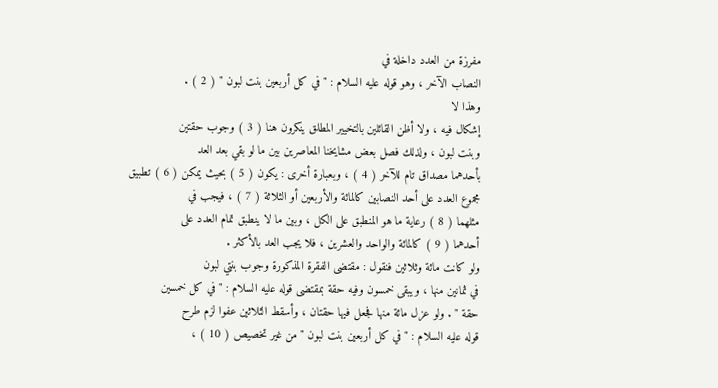مفرزة من العدد داخلة في
النصاب الآخر ، وهو قوله عليه السلام : " في كل أربعين بنت لبون " ( 2 ) .
وهذا لا
إشكال فيه ، ولا أظن القائلين بالتخيير المطلق ينكرون هنا ( 3 ) وجوب حقتين
وبنت لبون ، ولذلك فصل بعض مشايخنا المعاصرين بين ما لو بقي بعد العد
بأحدهما مصداق تام للآخر ( 4 ) ، وبعبارة أخرى : يكون ( 5 ) بحيث يمكن ( 6 ) تطبيق
مجموع العدد على أحد النصابين كالمائة والأربعين أو الثلاثة ( 7 ) ، فيجب في
مثلهما ( 8 ) رعاية ما هو المنطبق على الكل ، وبين ما لا ينطبق تمام العدد على
أحدهما ( 9 ) كالمائة والواحد والعشرين ، فلا يجب العد بالأكثر .
ولو كانت مائة وثلاثين فنقول : مقتضى الفقرة المذكورة وجوب بنتي لبون
في ثمانين منها ، ويبقى خمسون وفيه حقة بمقتضى قوله عليه السلام : " في كل خمسين
حقة " . ولو عزل مائة منها فجعل فيها حقتان ، وأسقط الثلاثين عفوا لزم طرح
قوله عليه السلام : " في كل أربعين بنت لبون " من غير تخصيص ( 10 ) ،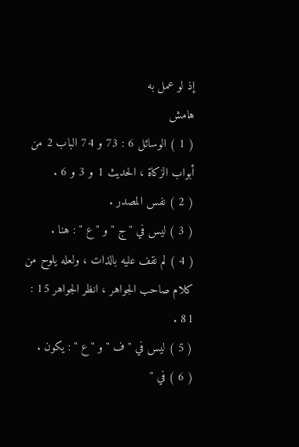إذ لو عمل به
هامش
( 1 ) الوسائل 6 : 73 و 74 الباب 2 من أبواب الزكاة ، الحديث 1 و 3 و 6 .
( 2 ) نفس المصدر .
( 3 ) ليس في " ج " و " ع " : هنا .
( 4 ) لم نقف عليه بالذات ، ولعله يلوح من كلام صاحب الجواهر ، انظر الجواهر 15 : 81 .
( 5 ) ليس في " ف " و " ع " : يكون .
( 6 ) في "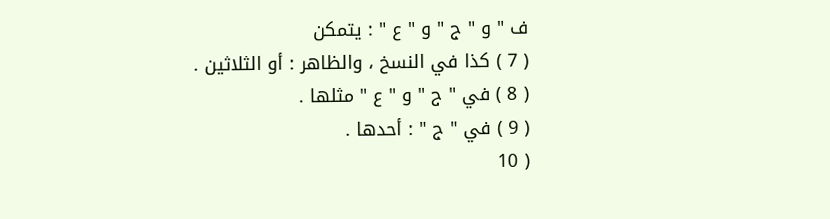ف " و " ج " و " ع " : يتمكن
( 7 ) كذا في النسخ ، والظاهر : أو الثلاثين .
( 8 ) في " ج " و " ع " مثلها .
( 9 ) في " ج " : أحدها .
( 10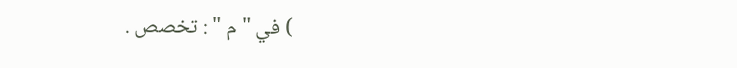) في " م " : تخصص .